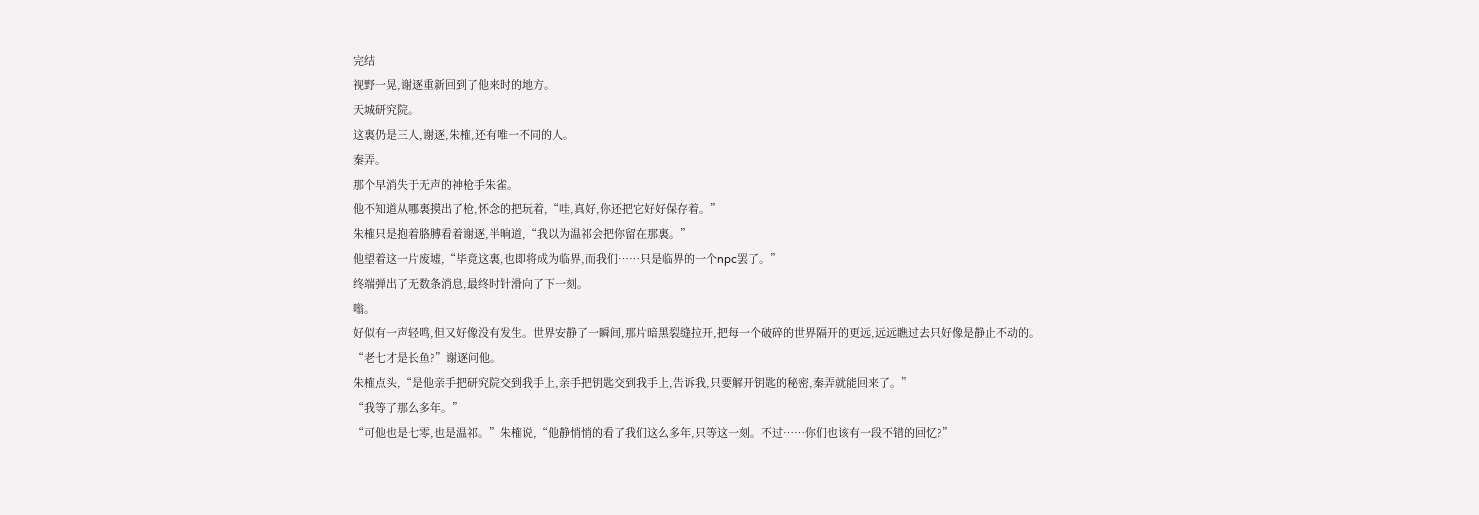完结
视野一晃,谢逐重新回到了他来时的地方。
天城研究院。
这裏仍是三人,谢逐,朱榷,还有唯一不同的人。
秦弄。
那个早消失于无声的神枪手朱雀。
他不知道从哪裏摸出了枪,怀念的把玩着,“哇,真好,你还把它好好保存着。”
朱榷只是抱着胳膊看着谢逐,半晌道,“我以为温祁会把你留在那裏。”
他望着这一片废墟,“毕竟这裏,也即将成为临界,而我们……只是临界的一个npc罢了。”
终端弹出了无数条消息,最终时针滑向了下一刻。
嗡。
好似有一声轻鸣,但又好像没有发生。世界安静了一瞬间,那片暗黑裂缝拉开,把每一个破碎的世界隔开的更远,远远瞧过去只好像是静止不动的。
“老七才是长鱼?”谢逐问他。
朱榷点头,“是他亲手把研究院交到我手上,亲手把钥匙交到我手上,告诉我,只要解开钥匙的秘密,秦弄就能回来了。”
“我等了那么多年。”
“可他也是七零,也是温祁。”朱榷说,“他静悄悄的看了我们这么多年,只等这一刻。不过……你们也该有一段不错的回忆?”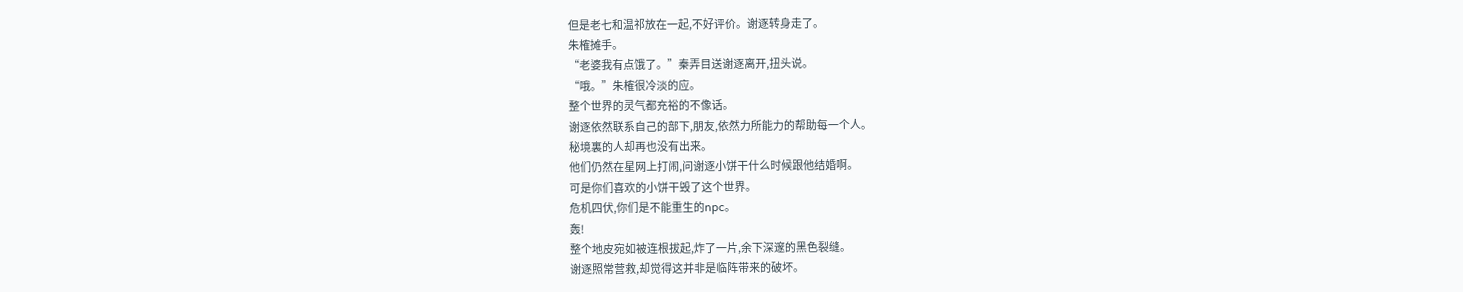但是老七和温祁放在一起,不好评价。谢逐转身走了。
朱榷摊手。
“老婆我有点饿了。”秦弄目送谢逐离开,扭头说。
“哦。”朱榷很冷淡的应。
整个世界的灵气都充裕的不像话。
谢逐依然联系自己的部下,朋友,依然力所能力的帮助每一个人。
秘境裏的人却再也没有出来。
他们仍然在星网上打闹,问谢逐小饼干什么时候跟他结婚啊。
可是你们喜欢的小饼干毁了这个世界。
危机四伏,你们是不能重生的npc。
轰!
整个地皮宛如被连根拔起,炸了一片,余下深邃的黑色裂缝。
谢逐照常营救,却觉得这并非是临阵带来的破坏。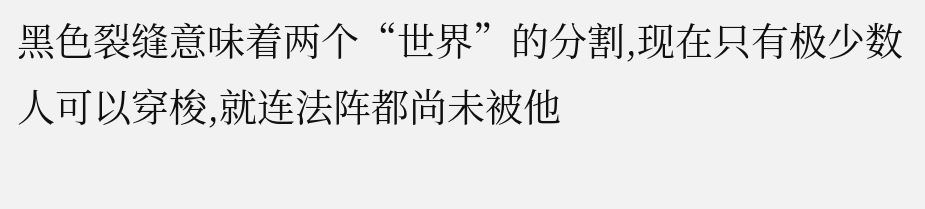黑色裂缝意味着两个“世界”的分割,现在只有极少数人可以穿梭,就连法阵都尚未被他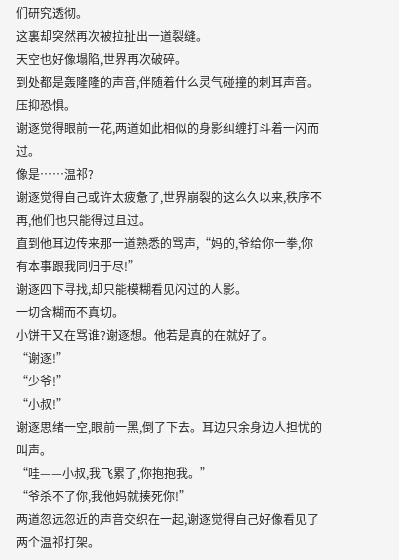们研究透彻。
这裏却突然再次被拉扯出一道裂缝。
天空也好像塌陷,世界再次破碎。
到处都是轰隆隆的声音,伴随着什么灵气碰撞的刺耳声音。
压抑恐惧。
谢逐觉得眼前一花,两道如此相似的身影纠缠打斗着一闪而过。
像是……温祁?
谢逐觉得自己或许太疲惫了,世界崩裂的这么久以来,秩序不再,他们也只能得过且过。
直到他耳边传来那一道熟悉的骂声,“妈的,爷给你一拳,你有本事跟我同归于尽!”
谢逐四下寻找,却只能模糊看见闪过的人影。
一切含糊而不真切。
小饼干又在骂谁?谢逐想。他若是真的在就好了。
“谢逐!”
“少爷!”
“小叔!”
谢逐思绪一空,眼前一黑,倒了下去。耳边只余身边人担忧的叫声。
“哇——小叔,我飞累了,你抱抱我。”
“爷杀不了你,我他妈就揍死你!”
两道忽远忽近的声音交织在一起,谢逐觉得自己好像看见了两个温祁打架。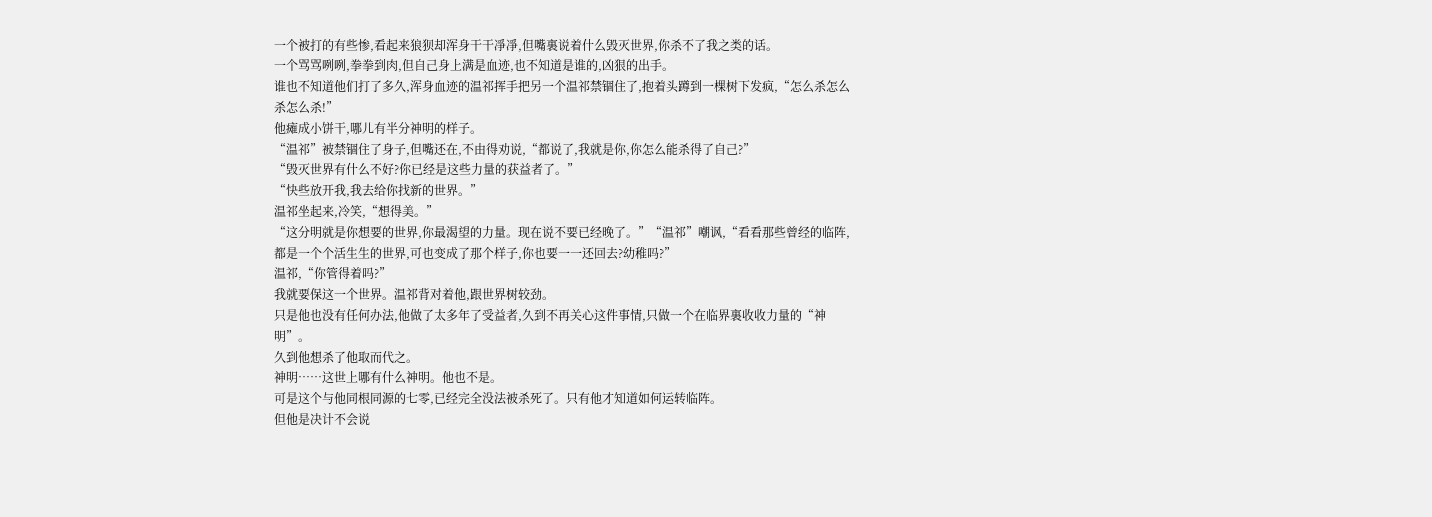一个被打的有些惨,看起来狼狈却浑身干干凈凈,但嘴裏说着什么毁灭世界,你杀不了我之类的话。
一个骂骂咧咧,拳拳到肉,但自己身上满是血迹,也不知道是谁的,凶狠的出手。
谁也不知道他们打了多久,浑身血迹的温祁挥手把另一个温祁禁锢住了,抱着头蹲到一棵树下发疯,“怎么杀怎么杀怎么杀!”
他瘫成小饼干,哪儿有半分神明的样子。
“温祁”被禁锢住了身子,但嘴还在,不由得劝说,“都说了,我就是你,你怎么能杀得了自己?”
“毁灭世界有什么不好?你已经是这些力量的获益者了。”
“快些放开我,我去给你找新的世界。”
温祁坐起来,冷笑,“想得美。”
“这分明就是你想要的世界,你最渴望的力量。现在说不要已经晚了。”“温祁”嘲讽,“看看那些曾经的临阵,都是一个个活生生的世界,可也变成了那个样子,你也要一一还回去?幼稚吗?”
温祁,“你管得着吗?”
我就要保这一个世界。温祁背对着他,跟世界树较劲。
只是他也没有任何办法,他做了太多年了受益者,久到不再关心这件事情,只做一个在临界裏收收力量的“神明”。
久到他想杀了他取而代之。
神明……这世上哪有什么神明。他也不是。
可是这个与他同根同源的七零,已经完全没法被杀死了。只有他才知道如何运转临阵。
但他是决计不会说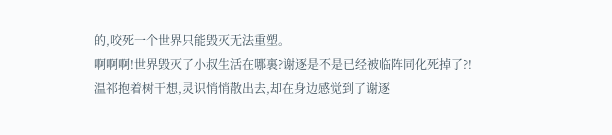的,咬死一个世界只能毁灭无法重塑。
啊啊啊!世界毁灭了小叔生活在哪裏?谢逐是不是已经被临阵同化死掉了?!
温祁抱着树干想,灵识悄悄散出去,却在身边感觉到了谢逐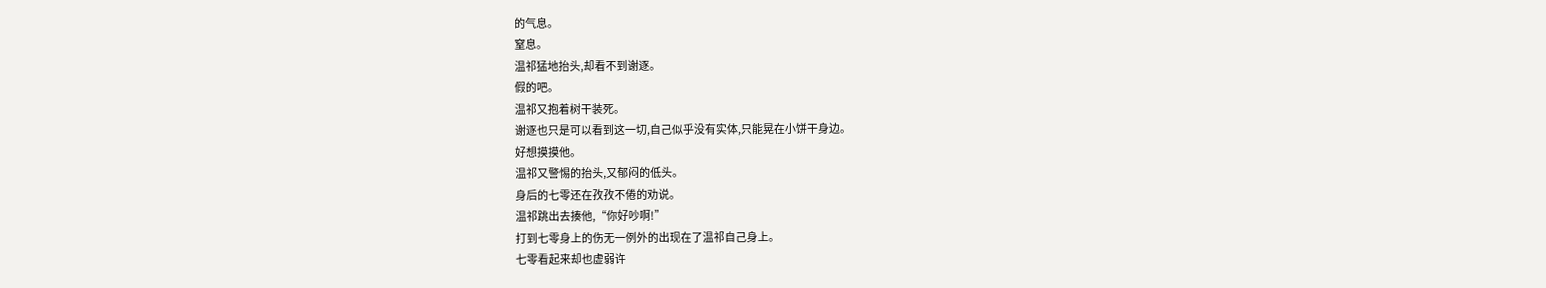的气息。
窒息。
温祁猛地抬头,却看不到谢逐。
假的吧。
温祁又抱着树干装死。
谢逐也只是可以看到这一切,自己似乎没有实体,只能晃在小饼干身边。
好想摸摸他。
温祁又警惕的抬头,又郁闷的低头。
身后的七零还在孜孜不倦的劝说。
温祁跳出去揍他,“你好吵啊!”
打到七零身上的伤无一例外的出现在了温祁自己身上。
七零看起来却也虚弱许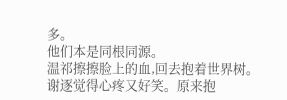多。
他们本是同根同源。
温祁擦擦脸上的血,回去抱着世界树。
谢逐觉得心疼又好笑。原来抱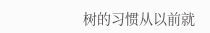树的习惯从以前就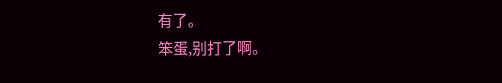有了。
笨蛋,别打了啊。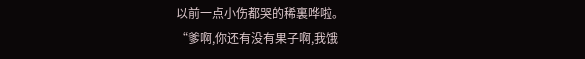以前一点小伤都哭的稀裏哗啦。
“爹啊,你还有没有果子啊,我饿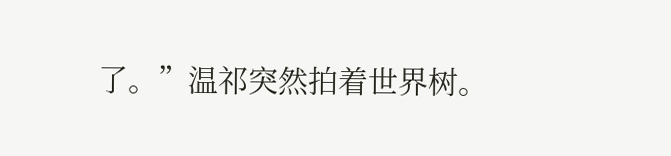了。”温祁突然拍着世界树。